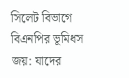সিলেট বিভাগে বিএনপির ভূমিধস জয়: যাদের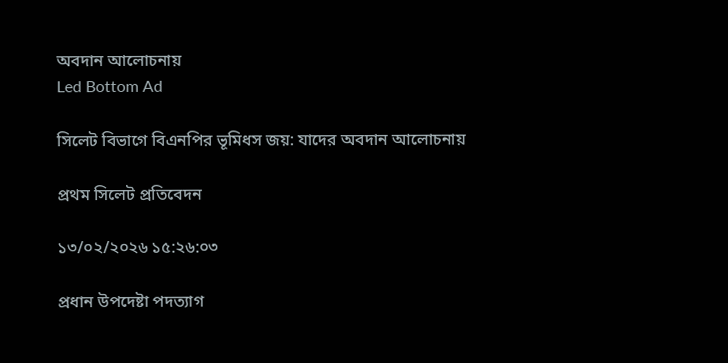অবদান আলোচনায়
Led Bottom Ad

সিলেট বিভাগে বিএনপির ভূমিধস জয়: যাদের অবদান আলোচনায়

প্রথম সিলেট প্রতিবেদন

১৩/০২/২০২৬ ১৫:২৬:০৩

প্রধান উপদেষ্টা পদত্যাগ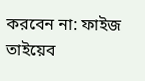করবেন না: ফাইজ তাইয়েব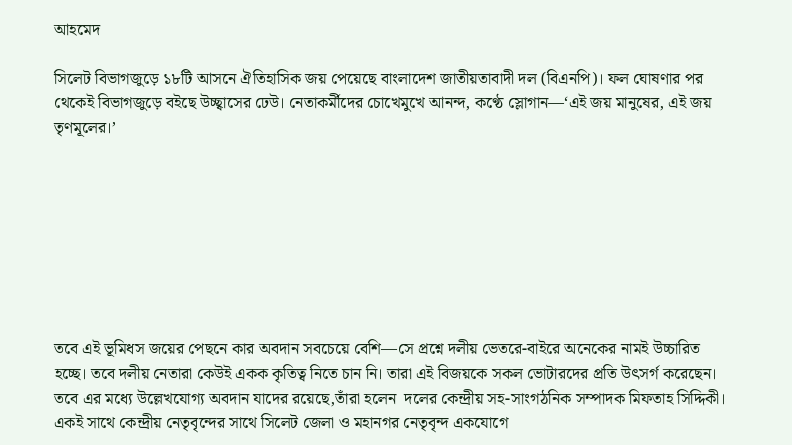আহমেদ

সিলেট বিভাগজুড়ে ১৮টি আসনে ঐতিহাসিক জয় পেয়েছে বাংলাদেশ জাতীয়তাবাদী দল (বিএনপি)। ফল ঘোষণার পর থেকেই বিভাগজুড়ে বইছে উচ্ছ্বাসের ঢেউ। নেতাকর্মীদের চোখেমুখে আনন্দ, কণ্ঠে স্লোগান—‘এই জয় মানুষের, এই জয় তৃণমূলের।’








তবে এই ভূমিধস জয়ের পেছনে কার অবদান সবচেয়ে বেশি—সে প্রশ্নে দলীয় ভেতরে-বাইরে অনেকের নামই উচ্চারিত হচ্ছে। তবে দলীয় নেতারা কেউই একক কৃতিত্ব নিতে চান নি। তারা এই বিজয়কে সকল ভোটারদের প্রতি উৎসর্গ করেছেন। তবে এর মধ্যে উল্লেখযোগ্য অবদান যাদের রয়েছে,তাঁরা হলেন  দলের কেন্দ্রীয় সহ-সাংগঠনিক সম্পাদক মিফতাহ সিদ্দিকী। একই সাথে কেন্দ্রীয় নেতৃবৃন্দের সাথে সিলেট জেলা ও মহানগর নেতৃবৃন্দ একযোগে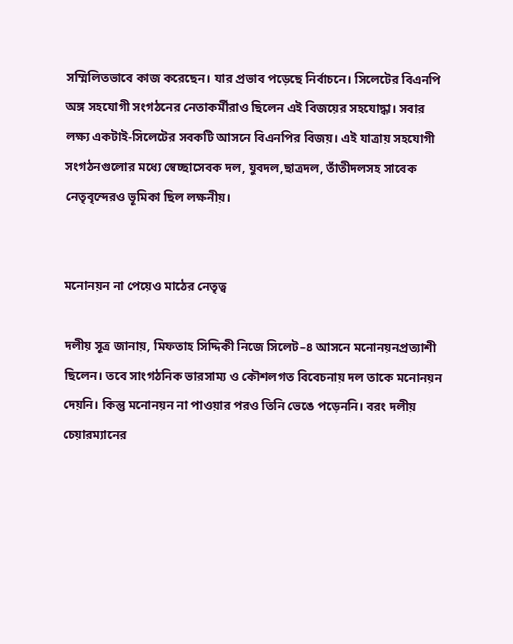সম্মিলিতভাবে কাজ করেছেন। যার প্রভাব পড়েছে নির্বাচনে। সিলেটের বিএনপি অঙ্গ সহযোগী সংগঠনের নেতাকর্মীরাও ছিলেন এই বিজয়ের সহযোদ্ধা। সবার লক্ষ্য একটাই-সিলেটের সবকটি আসনে বিএনপির বিজয়। এই যাত্রায় সহযোগী সংগঠনগুলোর মধ্যে স্বেচ্ছাসেবক দল, যুবদল,ছাত্রদল, তাঁতীদলসহ সাবেক নেতৃবৃন্দেরও ভূমিকা ছিল লক্ষনীয়।


মনোনয়ন না পেয়েও মাঠের নেতৃত্ব

দলীয় সূত্র জানায়, মিফতাহ সিদ্দিকী নিজে সিলেট–৪ আসনে মনোনয়নপ্রত্যাশী ছিলেন। তবে সাংগঠনিক ভারসাম্য ও কৌশলগত বিবেচনায় দল তাকে মনোনয়ন দেয়নি। কিন্তু মনোনয়ন না পাওয়ার পরও তিনি ভেঙে পড়েননি। বরং দলীয় চেয়ারম্যানের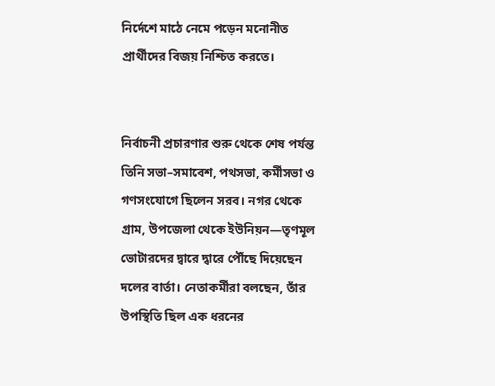নির্দেশে মাঠে নেমে পড়েন মনোনীত প্রার্থীদের বিজয় নিশ্চিত করতে।


নির্বাচনী প্রচারণার শুরু থেকে শেষ পর্যন্ত তিনি সভা–সমাবেশ, পথসভা, কর্মীসভা ও গণসংযোগে ছিলেন সরব। নগর থেকে গ্রাম, উপজেলা থেকে ইউনিয়ন—তৃণমূল ভোটারদের দ্বারে দ্বারে পৌঁছে দিয়েছেন দলের বার্তা। নেতাকর্মীরা বলছেন, তাঁর উপস্থিতি ছিল এক ধরনের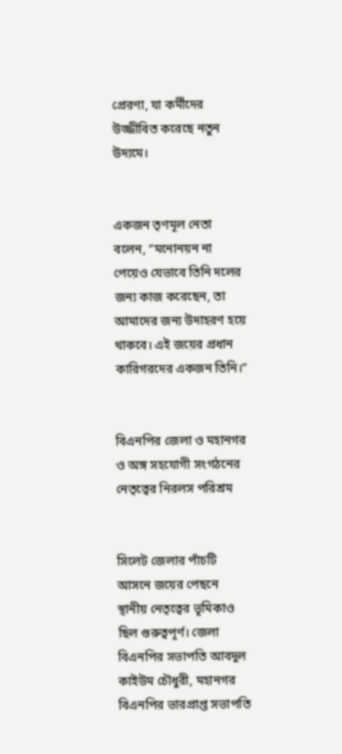প্রেরণা, যা কর্মীদের উজ্জীবিত করেছে নতুন উদ্যমে।


একজন তৃণমূল নেতা বলেন, “মনোনয়ন না পেয়েও যেভাবে তিনি দলের জন্য কাজ করেছেন, তা আমাদের জন্য উদাহরণ হয়ে থাকবে। এই জয়ের প্রধান কারিগরদের একজন তিনি।”


বিএনপির জেলা ও মহানগর ও অঙ্গ সহযোগী সংগঠনের নেতৃত্বের নিরলস পরিশ্রম


সিলেট জেলার পাঁচটি আসনে জয়ের পেছনে স্থানীয় নেতৃত্বের ভূমিকাও ছিল গুরুত্বপূর্ণ। জেলা বিএনপির সভাপতি আবদুল কাইউম চৌধুরী, মহানগর বিএনপির ভারপ্রাপ্ত সভাপতি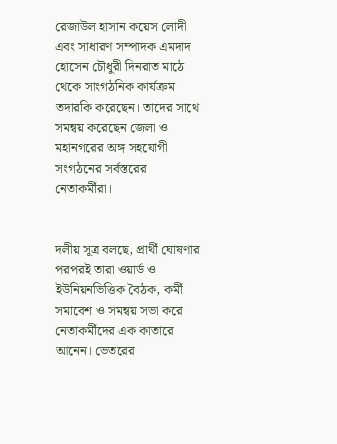রেজাউল হাসান কয়েস লোদী এবং সাধারণ সম্পাদক এমদাদ হোসেন চৌধুরী দিনরাত মাঠে থেকে সাংগঠনিক কার্যক্রম তদারকি করেছেন। তাদের সাথে সমন্বয় করেছেন জেলা ও মহানগরের অঙ্গ সহযোগী সংগঠনের সর্বস্তরের নেতাকর্মীরা।


দলীয় সূত্র বলছে, প্রার্থী ঘোষণার পরপরই তারা ওয়ার্ড ও ইউনিয়নভিত্তিক বৈঠক, কর্মী সমাবেশ ও সমন্বয় সভা করে নেতাকর্মীদের এক কাতারে আনেন। ভেতরের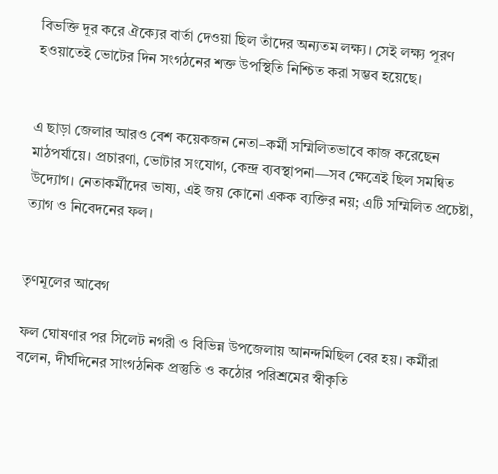বিভক্তি দূর করে ঐক্যের বার্তা দেওয়া ছিল তাঁদের অন্যতম লক্ষ্য। সেই লক্ষ্য পূরণ হওয়াতেই ভোটের দিন সংগঠনের শক্ত উপস্থিতি নিশ্চিত করা সম্ভব হয়েছে।


এ ছাড়া জেলার আরও বেশ কয়েকজন নেতা–কর্মী সম্মিলিতভাবে কাজ করেছেন মাঠপর্যায়ে। প্রচারণা, ভোটার সংযোগ, কেন্দ্র ব্যবস্থাপনা—সব ক্ষেত্রেই ছিল সমন্বিত উদ্যোগ। নেতাকর্মীদের ভাষ্য, এই জয় কোনো একক ব্যক্তির নয়; এটি সম্মিলিত প্রচেষ্টা, ত্যাগ ও নিবেদনের ফল।


তৃণমূলের আবেগ

ফল ঘোষণার পর সিলেট নগরী ও বিভিন্ন উপজেলায় আনন্দমিছিল বের হয়। কর্মীরা বলেন, দীর্ঘদিনের সাংগঠনিক প্রস্তুতি ও কঠোর পরিশ্রমের স্বীকৃতি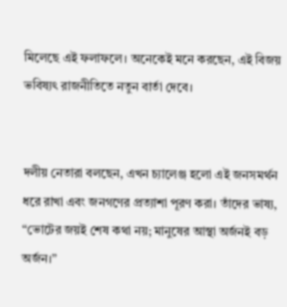মিলেছে এই ফলাফলে। অনেকেই মনে করছেন, এই বিজয় ভবিষ্যৎ রাজনীতিতে নতুন বার্তা দেবে।


দলীয় নেতারা বলছেন, এখন চ্যালেঞ্জ হলো এই জনসমর্থন ধরে রাখা এবং জনগণের প্রত্যাশা পূরণ করা। তাঁদের ভাষ্য, “ভোটের জয়ই শেষ কথা নয়; মানুষের আস্থা অর্জনই বড় অর্জন।”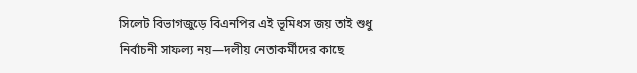সিলেট বিভাগজুড়ে বিএনপির এই ভূমিধস জয় তাই শুধু নির্বাচনী সাফল্য নয়—দলীয় নেতাকর্মীদের কাছে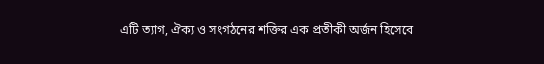এটি ত্যাগ, ঐক্য ও সংগঠনের শক্তির এক প্রতীকী অর্জন হিসেবে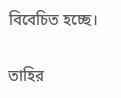বিবেচিত হচ্ছে।

তাহির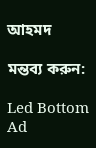আহমদ

মন্তব্য করুন:

Led Bottom Ad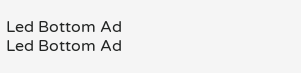Led Bottom Ad
Led Bottom Ad